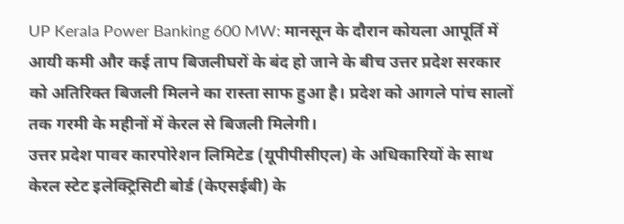UP Kerala Power Banking 600 MW: मानसून के दौरान कोयला आपूर्ति में आयी कमी और कई ताप बिजलीघरों के बंद हो जाने के बीच उत्तर प्रदेश सरकार को अतिरिक्त बिजली मिलने का रास्ता साफ हुआ है। प्रदेश को आगले पांच सालों तक गरमी के महीनों में केरल से बिजली मिलेगी।
उत्तर प्रदेश पावर कारपोरेशन लिमिटेड (यूपीपीसीएल) के अधिकारियों के साथ केरल स्टेट इलेक्ट्रिसिटी बोर्ड (केएसईबी) के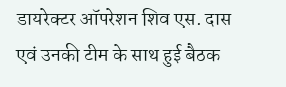डायरेक्टर ऑपरेशन शिव एस. दास एवं उनकी टीम के साथ हुई बैठक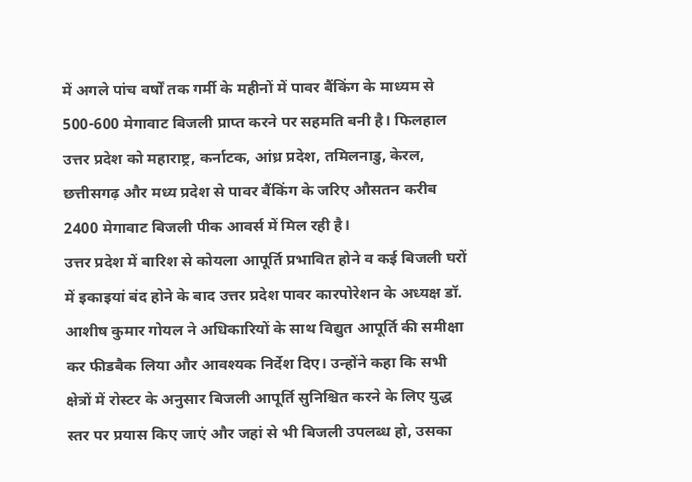में अगले पांच वर्षों तक गर्मी के महीनों में पावर बैंकिंग के माध्यम से 500-600 मेगावाट बिजली प्राप्त करने पर सहमति बनी है। फिलहाल उत्तर प्रदेश को महाराष्ट्र, कर्नाटक, आंध्र प्रदेश, तमिलनाडु, केरल, छत्तीसगढ़ और मध्य प्रदेश से पावर बैंकिंग के जरिए औसतन करीब 2400 मेगावाट बिजली पीक आवर्स में मिल रही है।
उत्तर प्रदेश में बारिश से कोयला आपूर्ति प्रभावित होने व कई बिजली घरों में इकाइयां बंद होने के बाद उत्तर प्रदेश पावर कारपोरेशन के अध्यक्ष डॉ. आशीष कुमार गोयल ने अधिकारियों के साथ विद्युत आपूर्ति की समीक्षा कर फीडबैक लिया और आवश्यक निर्देश दिए। उन्होंने कहा कि सभी क्षेत्रों में रोस्टर के अनुसार बिजली आपूर्ति सुनिश्चित करने के लिए युद्ध स्तर पर प्रयास किए जाएं और जहां से भी बिजली उपलब्ध हो, उसका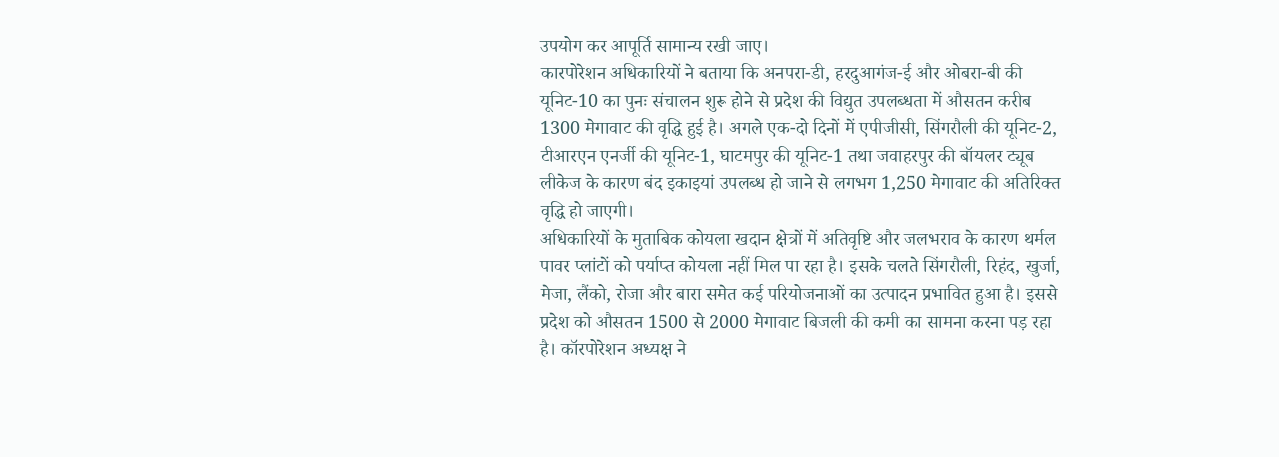उपयोग कर आपूर्ति सामान्य रखी जाए।
कारपोरेशन अधिकारियों ने बताया कि अनपरा-डी, हरदुआगंज-ई और ओबरा-बी की यूनिट-10 का पुनः संचालन शुरू होने से प्रदेश की विद्युत उपलब्धता में औसतन करीब 1300 मेगावाट की वृद्धि हुई है। अगले एक-दो दिनों में एपीजीसी, सिंगरौली की यूनिट-2, टीआरएन एनर्जी की यूनिट-1, घाटमपुर की यूनिट-1 तथा जवाहरपुर की बॉयलर ट्यूब लीकेज के कारण बंद इकाइयां उपलब्ध हो जाने से लगभग 1,250 मेगावाट की अतिरिक्त वृद्धि हो जाएगी।
अधिकारियों के मुताबिक कोयला खदान क्षेत्रों में अतिवृष्टि और जलभराव के कारण थर्मल पावर प्लांटों को पर्याप्त कोयला नहीं मिल पा रहा है। इसके चलते सिंगरौली, रिहंद, खुर्जा, मेजा, लैंको, रोजा और बारा समेत कई परियोजनाओं का उत्पादन प्रभावित हुआ है। इससे प्रदेश को औसतन 1500 से 2000 मेगावाट बिजली की कमी का सामना करना पड़ रहा है। कॉरपोरेशन अध्यक्ष ने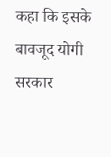कहा कि इसके बावजूद योगी सरकार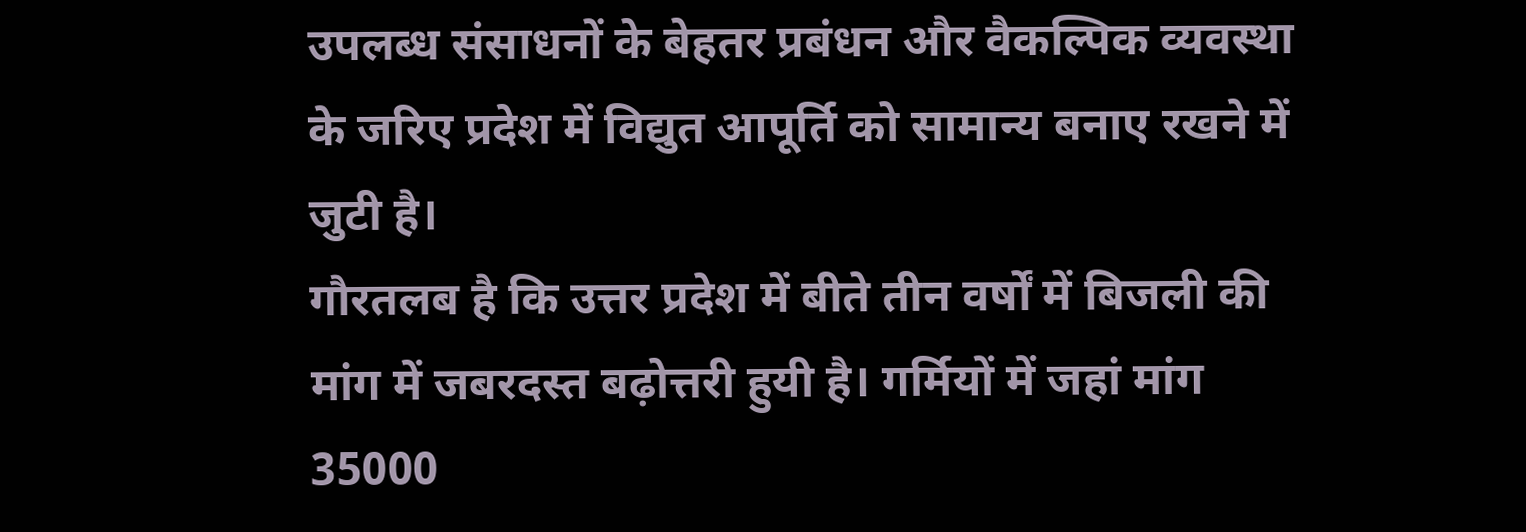उपलब्ध संसाधनों के बेहतर प्रबंधन और वैकल्पिक व्यवस्था के जरिए प्रदेश में विद्युत आपूर्ति को सामान्य बनाए रखने में जुटी है।
गौरतलब है कि उत्तर प्रदेश में बीते तीन वर्षों में बिजली की मांग में जबरदस्त बढ़ोत्तरी हुयी है। गर्मियों में जहां मांग 35000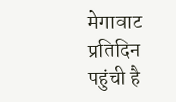मेगावाट प्रतिदिन पहुंची है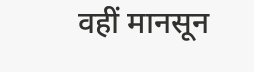वहीं मानसून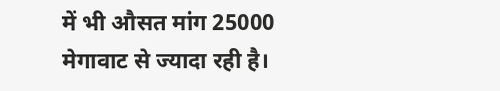में भी औसत मांग 25000 मेगावाट से ज्यादा रही है।